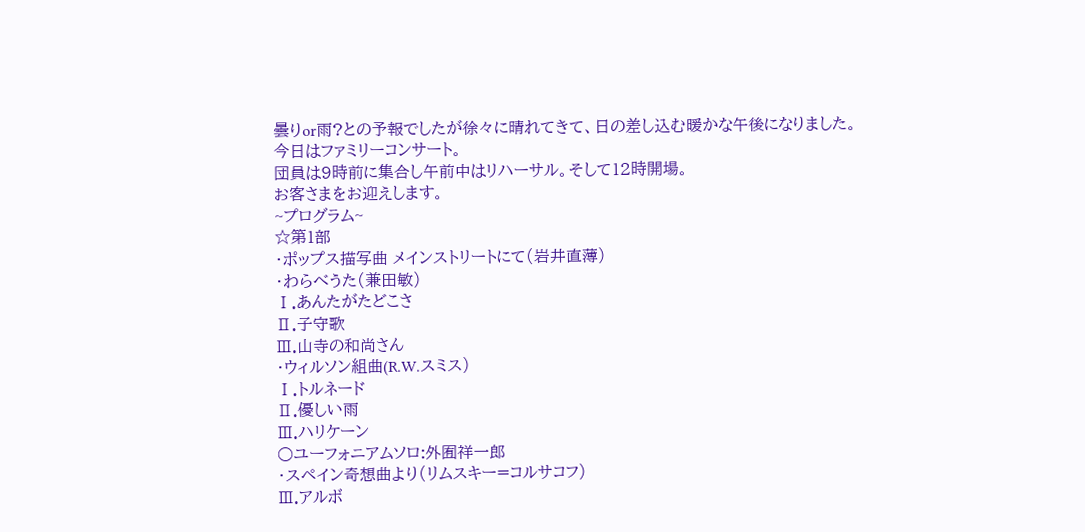曇りor雨?との予報でしたが徐々に晴れてきて、日の差し込む暖かな午後になりました。
今日はファミリーコンサート。
団員は9時前に集合し午前中はリハーサル。そして12時開場。
お客さまをお迎えします。
~プログラム~
☆第1部
・ポップス描写曲 メインストリートにて(岩井直薄)
・わらべうた(兼田敏)
Ⅰ.あんたがたどこさ
Ⅱ.子守歌
Ⅲ.山寺の和尚さん
・ウィルソン組曲(R.W.スミス)
Ⅰ.トルネード
Ⅱ.優しい雨
Ⅲ.ハリケーン
○ユーフォニアムソロ:外囿祥一郎
・スペイン奇想曲より(リムスキー=コルサコフ)
Ⅲ.アルボ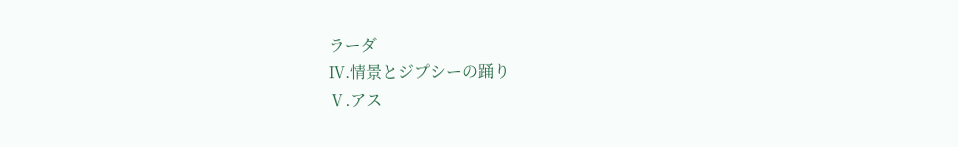ラーダ
Ⅳ.情景とジプシーの踊り
Ⅴ.アス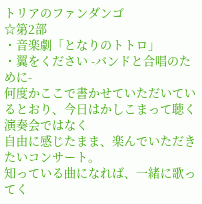トリアのファンダンゴ
☆第2部
・音楽劇「となりのトトロ」
・翼をください -バンドと合唱のために-
何度かここで書かせていただいているとおり、今日はかしこまって聴く演奏会ではなく
自由に感じたまま、楽んでいただきたいコンサート。
知っている曲になれば、一緒に歌ってく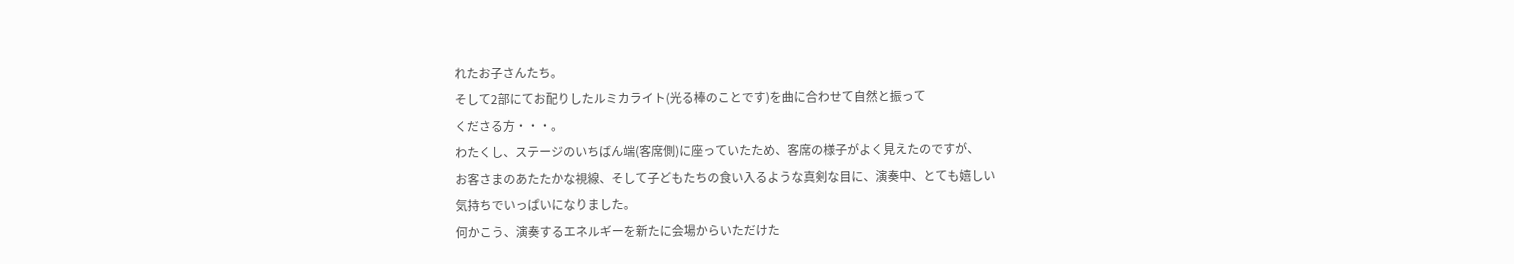れたお子さんたち。
そして2部にてお配りしたルミカライト(光る棒のことです)を曲に合わせて自然と振って
くださる方・・・。
わたくし、ステージのいちばん端(客席側)に座っていたため、客席の様子がよく見えたのですが、
お客さまのあたたかな視線、そして子どもたちの食い入るような真剣な目に、演奏中、とても嬉しい
気持ちでいっぱいになりました。
何かこう、演奏するエネルギーを新たに会場からいただけた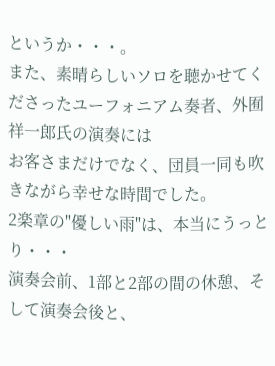というか・・・。
また、素晴らしいソロを聴かせてくださったユーフォニアム奏者、外囿祥一郎氏の演奏には
お客さまだけでなく、団員一同も吹きながら幸せな時間でした。
2楽章の"優しい雨"は、本当にうっとり・・・
演奏会前、1部と2部の間の休憩、そして演奏会後と、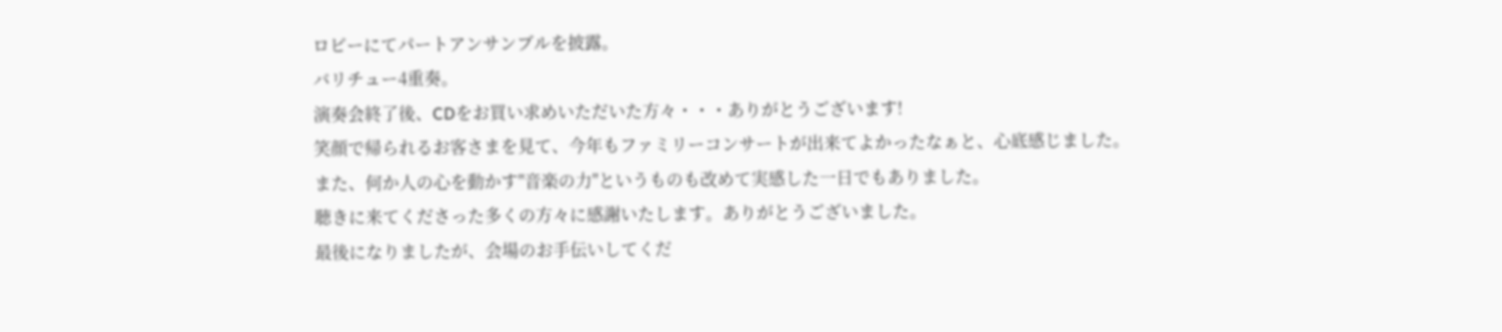ロビーにてパートアンサンブルを披露。
バリチュー4重奏。
演奏会終了後、CDをお買い求めいただいた方々・・・ありがとうございます!
笑顔で帰られるお客さまを見て、今年もファミリーコンサートが出来てよかったなぁと、心底感じました。
また、何か人の心を動かす"音楽の力"というものも改めて実感した一日でもありました。
聴きに来てくださった多くの方々に感謝いたします。ありがとうございました。
最後になりましたが、会場のお手伝いしてくだ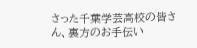さった千葉学芸高校の皆さん、裏方のお手伝い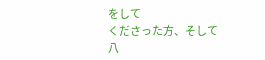をして
くださった方、そして八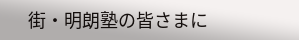街・明朗塾の皆さまに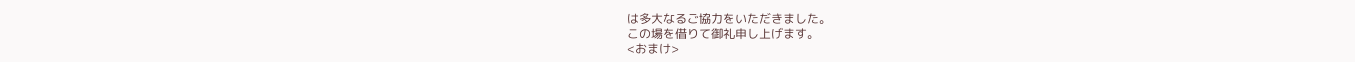は多大なるご協力をいただきました。
この場を借りて御礼申し上げます。
<おまけ>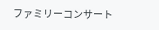ファミリーコンサート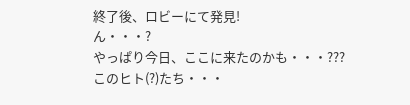終了後、ロビーにて発見!
ん・・・?
やっぱり今日、ここに来たのかも・・・???
このヒト(?)たち・・・